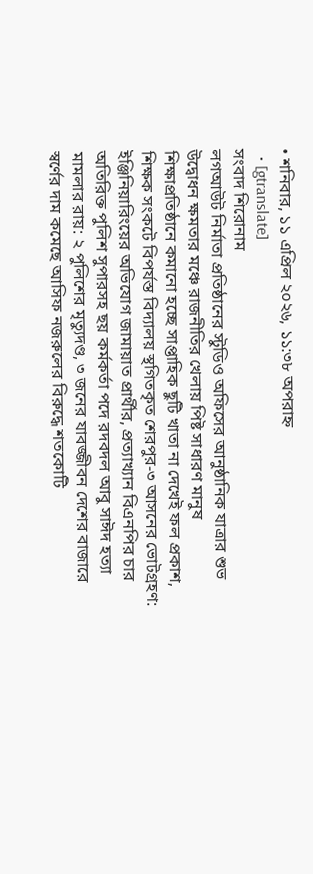• শনিবার, ১১ এপ্রিল ২০২৬, ১১:৩৮ অপরাহ্ন
  • [gtranslate]
সংবাদ শিরোনাম
লগআউট নির্মাতা প্রতিষ্ঠানের স্টুডিও অফিসের আনুষ্ঠানিক যাত্রার শুভ উদ্বোধন ক্ষমতার মঞ্চে রাজনীতির খেলায় পিষ্ট সাধারণ মানুষ শিক্ষাপ্রতিষ্ঠানে কমানো হচ্ছে সাপ্তাহিক ছুটি খাতা না দেখেই ফল প্রকাশ, শিক্ষক সংকটে বিপর্যস্ত বিদ্যালয় স্থগিতকৃত শেরপুর-৩ আসনের ভোটগ্রহণ: ইঞ্জিনিয়ারিংয়ের অভিযোগ জামায়াত প্রার্থীর, প্রত্যাখ্যান বিএনপির চার অতিরিক্ত পুলিশ সুপারসহ ছয় কর্মকর্তা পদে রদবদল আবু সাঈদ হত্যা মামলার রায়: ২ পুলিশের মৃত্যুদণ্ড, ৩ জনের যাবজ্জীবন দেশের বাজারে স্বর্ণের দাম কমেছে আসিফ নজরুলের বিরুদ্ধে শতকোটি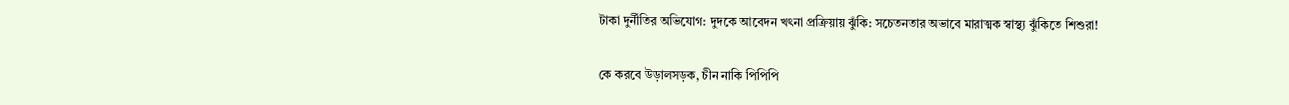টাকা দুর্নীতির অভিযোগ: দুদকে আবেদন খৎনা প্রক্রিয়ায় ঝুঁকি: সচেতনতার অভাবে মারাত্মক স্বাস্থ্য ঝুঁকিতে শিশুরা!

কে করবে উড়ালসড়ক, চীন নাকি পিপিপি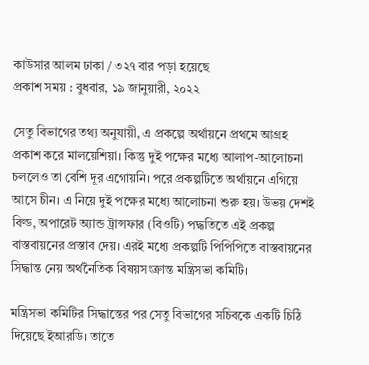কাউসার আলম ঢাকা / ৩২৭ বার পড়া হয়েছে
প্রকাশ সময় : বুধবার, ১৯ জানুয়ারী, ২০২২

সেতু বিভাগের তথ্য অনুযায়ী, এ প্রকল্পে অর্থায়নে প্রথমে আগ্রহ প্রকাশ করে মালয়েশিয়া। কিন্তু দুই পক্ষের মধ্যে আলাপ-আলোচনা চললেও তা বেশি দূর এগোয়নি। পরে প্রকল্পটিতে অর্থায়নে এগিয়ে আসে চীন। এ নিয়ে দুই পক্ষের মধ্যে আলোচনা শুরু হয়। উভয় দেশই বিল্ড, অপারেট অ্যান্ড ট্রান্সফার (বিওটি) পদ্ধতিতে এই প্রকল্প বাস্তবায়নের প্রস্তাব দেয়। এরই মধ্যে প্রকল্পটি পিপিপিতে বাস্তবায়নের সিদ্ধান্ত নেয় অর্থনৈতিক বিষয়সংক্রান্ত মন্ত্রিসভা কমিটি।

মন্ত্রিসভা কমিটির সিদ্ধান্তের পর সেতু বিভাগের সচিবকে একটি চিঠি দিয়েছে ইআরডি। তাতে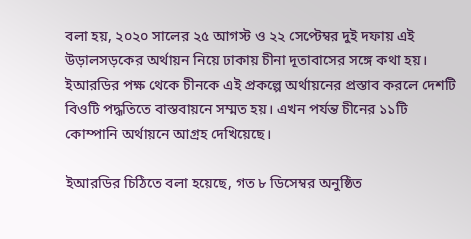বলা হয়, ২০২০ সালের ২৫ আগস্ট ও ২২ সেপ্টেম্বর দুই দফায় এই উড়ালসড়কের অর্থায়ন নিয়ে ঢাকায় চীনা দূতাবাসের সঙ্গে কথা হয়। ইআরডির পক্ষ থেকে চীনকে এই প্রকল্পে অর্থায়নের প্রস্তাব করলে দেশটি বিওটি পদ্ধতিতে বাস্তবায়নে সম্মত হয়। এখন পর্যন্ত চীনের ১১টি কোম্পানি অর্থায়নে আগ্রহ দেখিয়েছে।

ইআরডির চিঠিতে বলা হয়েছে, গত ৮ ডিসেম্বর অনুষ্ঠিত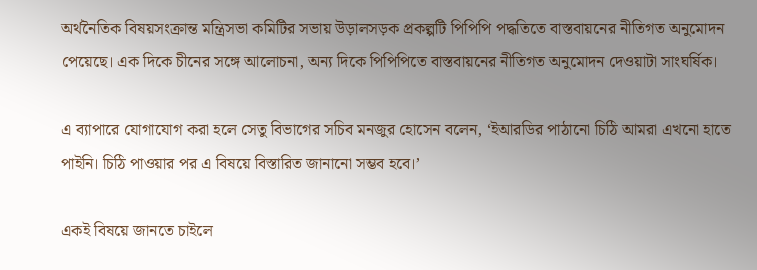অর্থনৈতিক বিষয়সংক্রান্ত মন্ত্রিসভা কমিটির সভায় উড়ালসড়ক প্রকল্পটি পিপিপি পদ্ধতিতে বাস্তবায়নের নীতিগত অনুমোদন পেয়েছে। এক দিকে চীনের সঙ্গে আলোচনা, অন্য দিকে পিপিপিতে বাস্তবায়নের নীতিগত অনুমোদন দেওয়াটা সাংঘর্ষিক।

এ ব্যাপারে যোগাযোগ করা হলে সেতু বিভাগের সচিব মনজুর হোসেন বলেন, ‘ইআরডির পাঠানো চিঠি আমরা এখনো হাতে পাইনি। চিঠি পাওয়ার পর এ বিষয়ে বিস্তারিত জানানো সম্ভব হবে।’

একই বিষয়ে জানতে চাইলে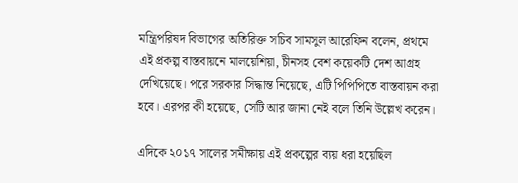মন্ত্রিপরিষদ বিভাগের অতিরিক্ত সচিব সামসুল আরেফিন বলেন, প্রথমে এই প্রকল্প বাস্তবায়নে মালয়েশিয়া, চীনসহ বেশ কয়েকটি দেশ আগ্রহ দেখিয়েছে। পরে সরকার সিদ্ধান্ত নিয়েছে, এটি পিপিপিতে বাস্তবায়ন করা হবে। এরপর কী হয়েছে, সেটি আর জানা নেই বলে তিনি উল্লেখ করেন।

এদিকে ২০১৭ সালের সমীক্ষায় এই প্রকল্পের ব্যয় ধরা হয়েছিল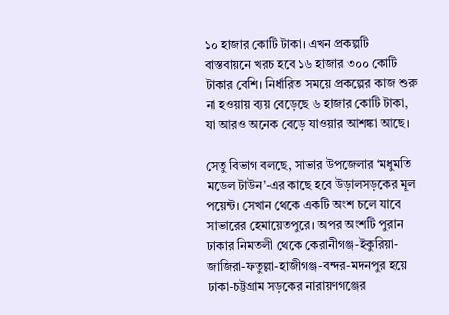১০ হাজার কোটি টাকা। এখন প্রকল্পটি বাস্তবায়নে খরচ হবে ১৬ হাজার ৩০০ কোটি টাকার বেশি। নির্ধারিত সময়ে প্রকল্পের কাজ শুরু না হওয়ায় ব্যয় বেড়েছে ৬ হাজার কোটি টাকা, যা আরও অনেক বেড়ে যাওয়ার আশঙ্কা আছে।

সেতু বিভাগ বলছে, সাভার উপজেলার ‘মধুমতি মডেল টাউন’-এর কাছে হবে উড়ালসড়কের মূল পয়েন্ট। সেখান থেকে একটি অংশ চলে যাবে সাভারের হেমায়েতপুরে। অপর অংশটি পুরান ঢাকার নিমতলী থেকে কেরানীগঞ্জ-ইকুরিয়া-জাজিরা-ফতুল্লা-হাজীগঞ্জ-বন্দর-মদনপুর হয়ে ঢাকা-চট্টগ্রাম সড়কের নারায়ণগঞ্জের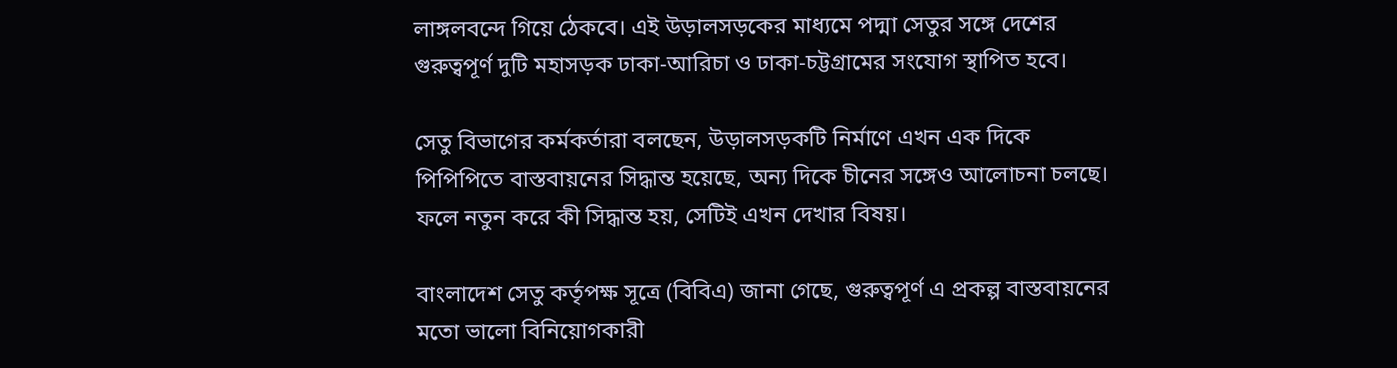লাঙ্গলবন্দে গিয়ে ঠেকবে। এই উড়ালসড়কের মাধ্যমে পদ্মা সেতুর সঙ্গে দেশের গুরুত্বপূর্ণ দুটি মহাসড়ক ঢাকা-আরিচা ও ঢাকা-চট্টগ্রামের সংযোগ স্থাপিত হবে।

সেতু বিভাগের কর্মকর্তারা বলছেন, উড়ালসড়কটি নির্মাণে এখন এক দিকে পিপিপিতে বাস্তবায়নের সিদ্ধান্ত হয়েছে, অন্য দিকে চীনের সঙ্গেও আলোচনা চলছে। ফলে নতুন করে কী সিদ্ধান্ত হয়, সেটিই এখন দেখার বিষয়।

বাংলাদেশ সেতু কর্তৃপক্ষ সূত্রে (বিবিএ) জানা গেছে, গুরুত্বপূর্ণ এ প্রকল্প বাস্তবায়নের মতো ভালো বিনিয়োগকারী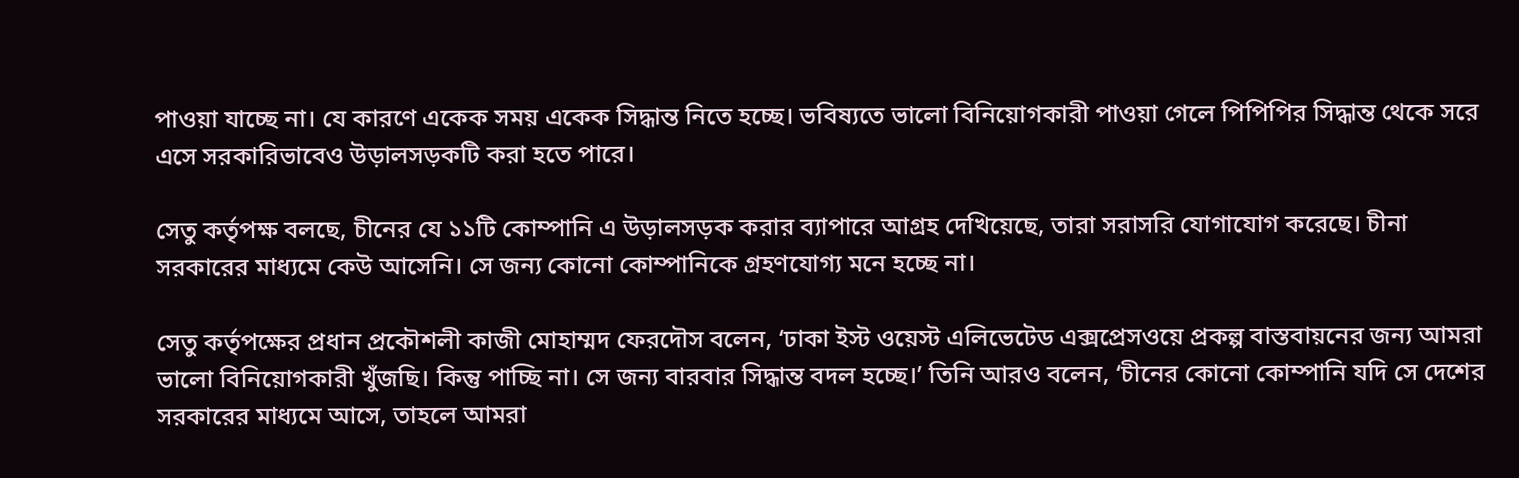পাওয়া যাচ্ছে না। যে কারণে একেক সময় একেক সিদ্ধান্ত নিতে হচ্ছে। ভবিষ্যতে ভালো বিনিয়োগকারী পাওয়া গেলে পিপিপির সিদ্ধান্ত থেকে সরে এসে সরকারিভাবেও উড়ালসড়কটি করা হতে পারে।

সেতু কর্তৃপক্ষ বলছে, চীনের যে ১১টি কোম্পানি এ উড়ালসড়ক করার ব্যাপারে আগ্রহ দেখিয়েছে, তারা সরাসরি যোগাযোগ করেছে। চীনা সরকারের মাধ্যমে কেউ আসেনি। সে জন্য কোনো কোম্পানিকে গ্রহণযোগ্য মনে হচ্ছে না।

সেতু কর্তৃপক্ষের প্রধান প্রকৌশলী কাজী মোহাম্মদ ফেরদৌস বলেন, ‘ঢাকা ইস্ট ওয়েস্ট এলিভেটেড এক্সপ্রেসওয়ে প্রকল্প বাস্তবায়নের জন্য আমরা ভালো বিনিয়োগকারী খুঁজছি। কিন্তু পাচ্ছি না। সে জন্য বারবার সিদ্ধান্ত বদল হচ্ছে।’ তিনি আরও বলেন, ‘চীনের কোনো কোম্পানি যদি সে দেশের সরকারের মাধ্যমে আসে, তাহলে আমরা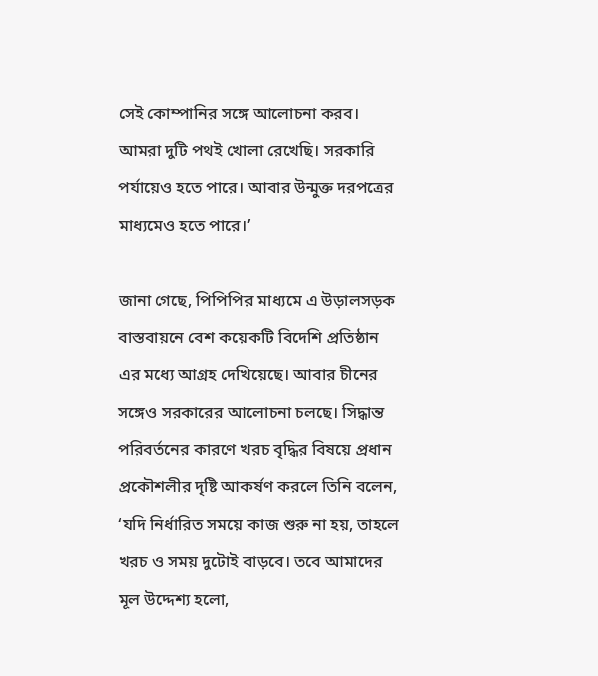সেই কোম্পানির সঙ্গে আলোচনা করব। আমরা দুটি পথই খোলা রেখেছি। সরকারি পর্যায়েও হতে পারে। আবার উন্মুক্ত দরপত্রের মাধ্যমেও হতে পারে।’

জানা গেছে, পিপিপির মাধ্যমে এ উড়ালসড়ক বাস্তবায়নে বেশ কয়েকটি বিদেশি প্রতিষ্ঠান এর মধ্যে আগ্রহ দেখিয়েছে। আবার চীনের সঙ্গেও সরকারের আলোচনা চলছে। সিদ্ধান্ত পরিবর্তনের কারণে খরচ বৃদ্ধির বিষয়ে প্রধান প্রকৌশলীর দৃষ্টি আকর্ষণ করলে তিনি বলেন, ‘যদি নির্ধারিত সময়ে কাজ শুরু না হয়, তাহলে খরচ ও সময় দুটোই বাড়বে। তবে আমাদের মূল উদ্দেশ্য হলো,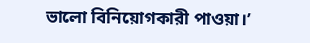ভালো বিনিয়োগকারী পাওয়া।’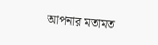আপনার মতামত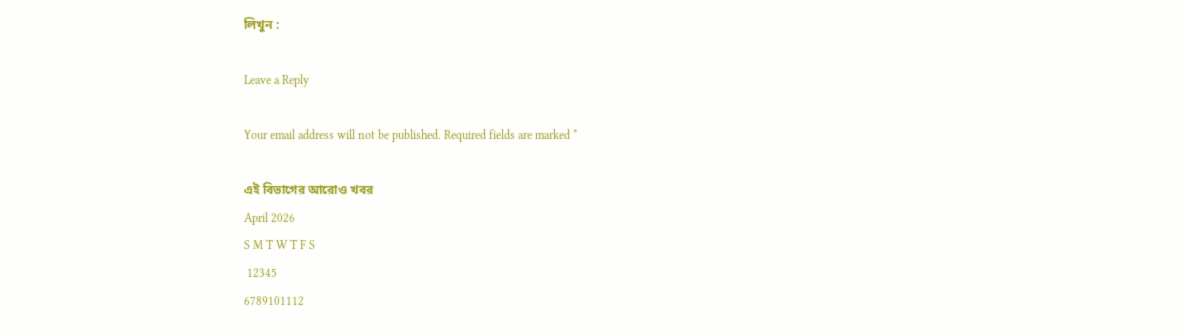লিখুন :

Leave a Reply

Your email address will not be published. Required fields are marked *

এই বিভাগের আরোও খবর
April 2026
S M T W T F S
 12345
6789101112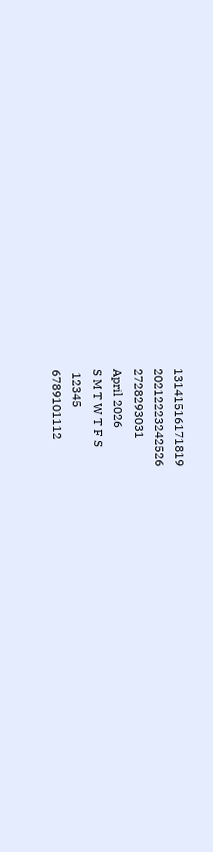13141516171819
20212223242526
2728293031
April 2026
S M T W T F S
 12345
6789101112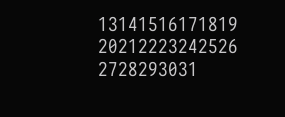13141516171819
20212223242526
2728293031